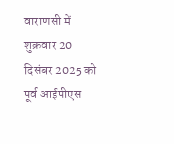वाराणसी में शुक्रवार 20 दिसंबर 2025 को पूर्व आईपीएस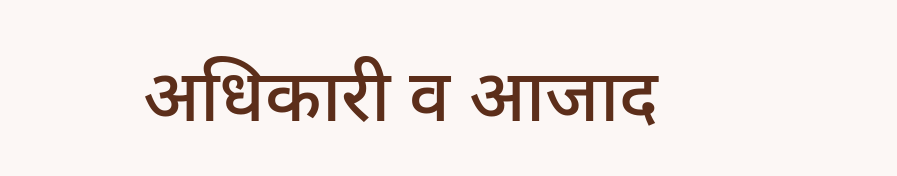अधिकारी व आजाद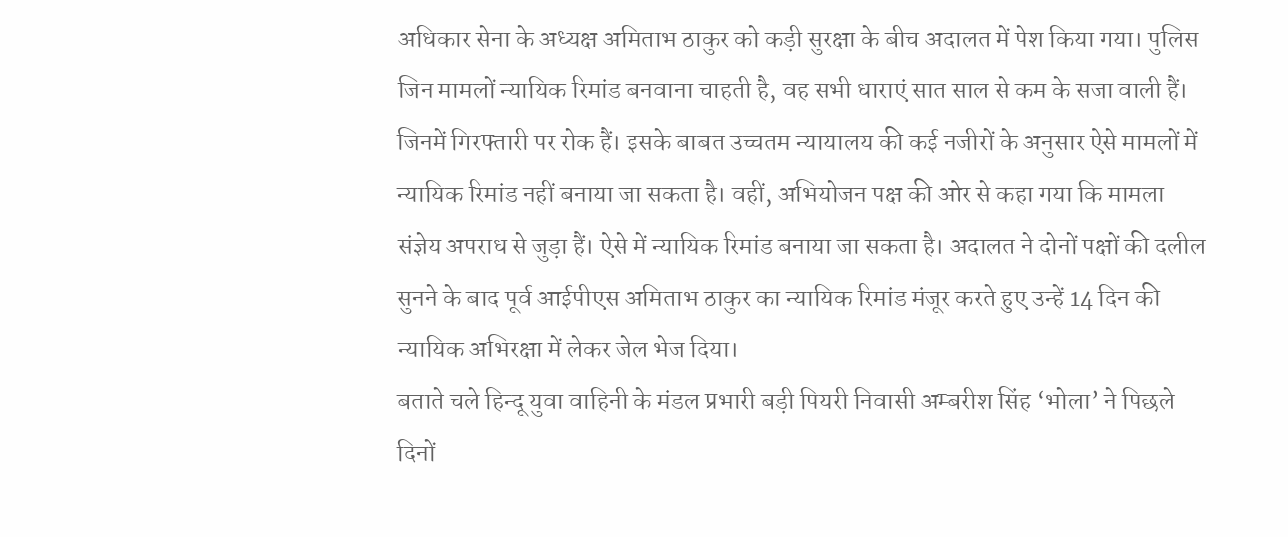अधिकार सेना के अध्यक्ष अमिताभ ठाकुर को कड़ी सुरक्षा के बीच अदालत में पेश किया गया। पुलिस जिन मामलों न्यायिक रिमांड बनवाना चाहती है, वह सभी धाराएं सात साल से कम के सजा वाली हैं। जिनमें गिरफ्तारी पर रोक हैं। इसके बाबत उच्चतम न्यायालय की कई नजीरों के अनुसार ऐसे मामलों में न्यायिक रिमांड नहीं बनाया जा सकता है। वहीं, अभियोजन पक्ष की ओर से कहा गया कि मामला संज्ञेय अपराध से जुड़ा हैं। ऐसे में न्यायिक रिमांड बनाया जा सकता है। अदालत ने दोनों पक्षों की दलील सुनने के बाद पूर्व आईपीएस अमिताभ ठाकुर का न्यायिक रिमांड मंजूर करते हुए उन्हें 14 दिन की न्यायिक अभिरक्षा में लेकर जेल भेज दिया।
बताते चले हिन्दू युवा वाहिनी के मंडल प्रभारी बड़ी पियरी निवासी अम्बरीश सिंह ‘भोला’ ने पिछले दिनों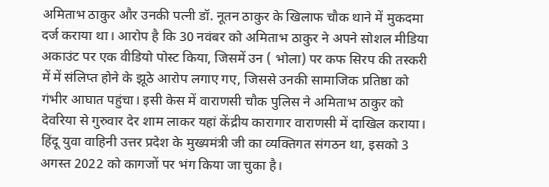अमिताभ ठाकुर और उनकी पत्नी डॉ. नूतन ठाकुर के खिलाफ चौक थाने में मुकदमा दर्ज कराया था। आरोप है कि 30 नवंबर को अमिताभ ठाकुर ने अपने सोशल मीडिया अकाउंट पर एक वीडियो पोस्ट किया, जिसमें उन ( भोला) पर कफ सिरप की तस्करी में में संलिप्त होने के झूठे आरोप लगाए गए, जिससे उनकी सामाजिक प्रतिष्ठा को गंभीर आघात पहुंचा। इसी केस में वाराणसी चौक पुलिस ने अमिताभ ठाकुर को देवरिया से गुरुवार देर शाम लाकर यहां केंद्रीय कारागार वाराणसी में दाखिल कराया।
हिंदू युवा वाहिनी उत्तर प्रदेश के मुख्यमंत्री जी का व्यक्तिगत संगठन था, इसको 3 अगस्त 2022 को कागजों पर भंग किया जा चुका है।